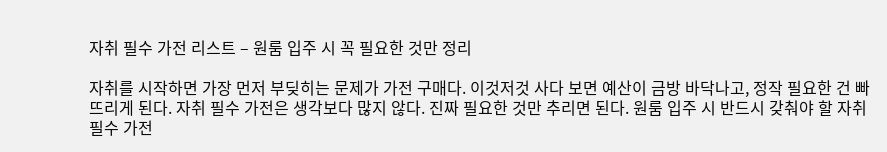자취 필수 가전 리스트 – 원룸 입주 시 꼭 필요한 것만 정리

자취를 시작하면 가장 먼저 부딪히는 문제가 가전 구매다. 이것저것 사다 보면 예산이 금방 바닥나고, 정작 필요한 건 빠뜨리게 된다. 자취 필수 가전은 생각보다 많지 않다. 진짜 필요한 것만 추리면 된다. 원룸 입주 시 반드시 갖춰야 할 자취 필수 가전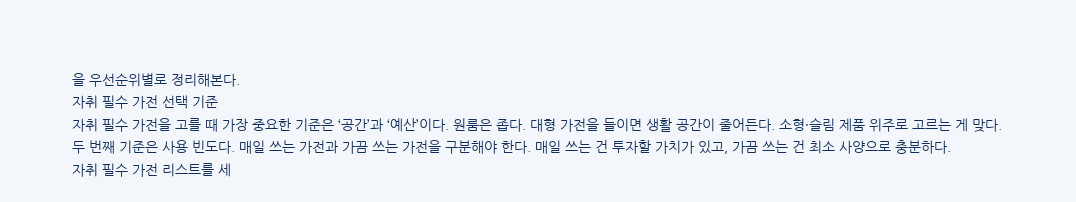을 우선순위별로 정리해본다.
자취 필수 가전 선택 기준
자취 필수 가전을 고를 때 가장 중요한 기준은 ‘공간’과 ‘예산’이다. 원룸은 좁다. 대형 가전을 들이면 생활 공간이 줄어든다. 소형·슬림 제품 위주로 고르는 게 맞다.
두 번째 기준은 사용 빈도다. 매일 쓰는 가전과 가끔 쓰는 가전을 구분해야 한다. 매일 쓰는 건 투자할 가치가 있고, 가끔 쓰는 건 최소 사양으로 충분하다.
자취 필수 가전 리스트를 세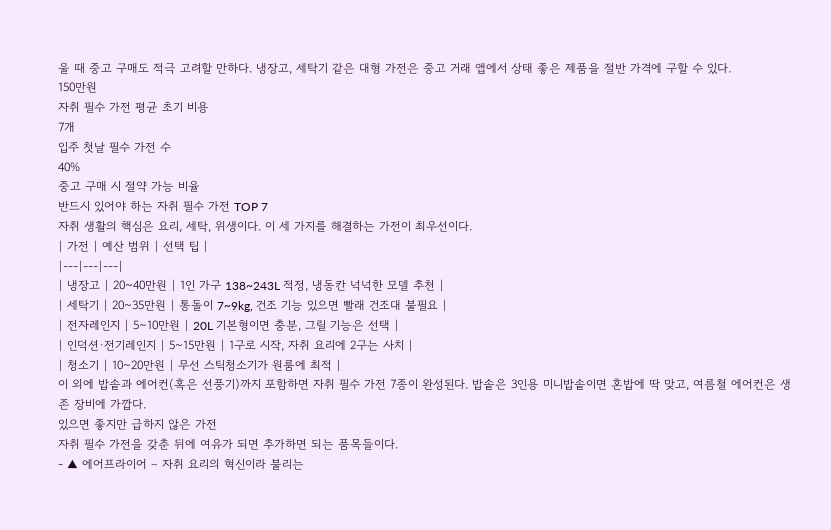울 때 중고 구매도 적극 고려할 만하다. 냉장고, 세탁기 같은 대형 가전은 중고 거래 앱에서 상태 좋은 제품을 절반 가격에 구할 수 있다.
150만원
자취 필수 가전 평균 초기 비용
7개
입주 첫날 필수 가전 수
40%
중고 구매 시 절약 가능 비율
반드시 있어야 하는 자취 필수 가전 TOP 7
자취 생활의 핵심은 요리, 세탁, 위생이다. 이 세 가지를 해결하는 가전이 최우선이다.
| 가전 | 예산 범위 | 선택 팁 |
|---|---|---|
| 냉장고 | 20~40만원 | 1인 가구 138~243L 적정, 냉동칸 넉넉한 모델 추천 |
| 세탁기 | 20~35만원 | 통돌이 7~9kg, 건조 기능 있으면 빨래 건조대 불필요 |
| 전자레인지 | 5~10만원 | 20L 기본형이면 충분, 그릴 기능은 선택 |
| 인덕션·전기레인지 | 5~15만원 | 1구로 시작, 자취 요리에 2구는 사치 |
| 청소기 | 10~20만원 | 무선 스틱청소기가 원룸에 최적 |
이 외에 밥솥과 에어컨(혹은 선풍기)까지 포함하면 자취 필수 가전 7종이 완성된다. 밥솥은 3인용 미니밥솥이면 혼밥에 딱 맞고, 여름철 에어컨은 생존 장비에 가깝다.
있으면 좋지만 급하지 않은 가전
자취 필수 가전을 갖춘 뒤에 여유가 되면 추가하면 되는 품목들이다.
- ▲ 에어프라이어 – 자취 요리의 혁신이라 불리는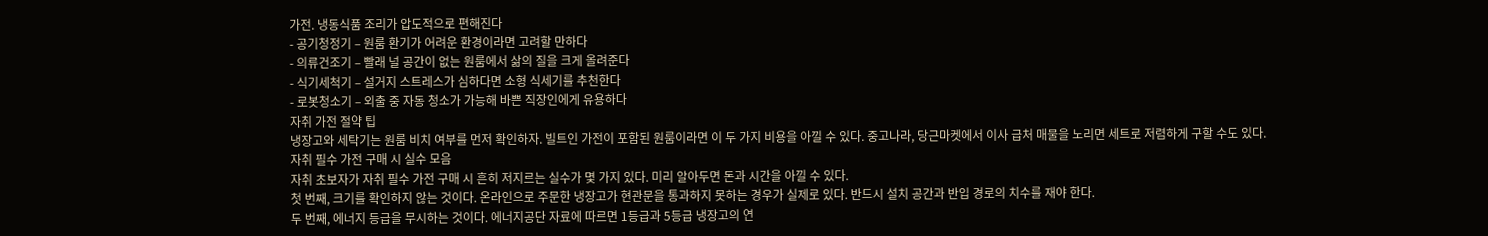가전. 냉동식품 조리가 압도적으로 편해진다
- 공기청정기 – 원룸 환기가 어려운 환경이라면 고려할 만하다
- 의류건조기 – 빨래 널 공간이 없는 원룸에서 삶의 질을 크게 올려준다
- 식기세척기 – 설거지 스트레스가 심하다면 소형 식세기를 추천한다
- 로봇청소기 – 외출 중 자동 청소가 가능해 바쁜 직장인에게 유용하다
자취 가전 절약 팁
냉장고와 세탁기는 원룸 비치 여부를 먼저 확인하자. 빌트인 가전이 포함된 원룸이라면 이 두 가지 비용을 아낄 수 있다. 중고나라, 당근마켓에서 이사 급처 매물을 노리면 세트로 저렴하게 구할 수도 있다.
자취 필수 가전 구매 시 실수 모음
자취 초보자가 자취 필수 가전 구매 시 흔히 저지르는 실수가 몇 가지 있다. 미리 알아두면 돈과 시간을 아낄 수 있다.
첫 번째, 크기를 확인하지 않는 것이다. 온라인으로 주문한 냉장고가 현관문을 통과하지 못하는 경우가 실제로 있다. 반드시 설치 공간과 반입 경로의 치수를 재야 한다.
두 번째, 에너지 등급을 무시하는 것이다. 에너지공단 자료에 따르면 1등급과 5등급 냉장고의 연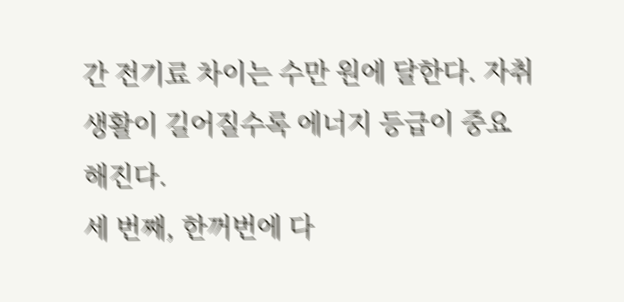간 전기료 차이는 수만 원에 달한다. 자취 생활이 길어질수록 에너지 등급이 중요해진다.
세 번째, 한꺼번에 다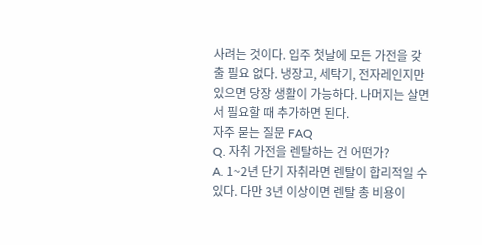사려는 것이다. 입주 첫날에 모든 가전을 갖출 필요 없다. 냉장고, 세탁기, 전자레인지만 있으면 당장 생활이 가능하다. 나머지는 살면서 필요할 때 추가하면 된다.
자주 묻는 질문 FAQ
Q. 자취 가전을 렌탈하는 건 어떤가?
A. 1~2년 단기 자취라면 렌탈이 합리적일 수 있다. 다만 3년 이상이면 렌탈 총 비용이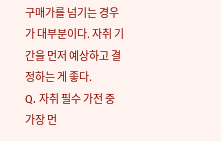구매가를 넘기는 경우가 대부분이다. 자취 기간을 먼저 예상하고 결정하는 게 좋다.
Q. 자취 필수 가전 중 가장 먼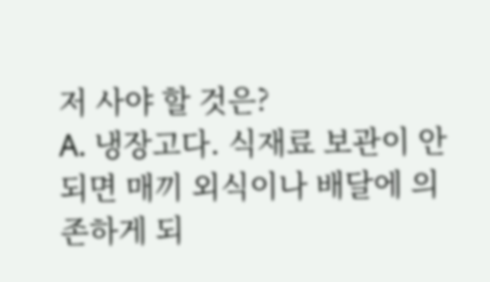저 사야 할 것은?
A. 냉장고다. 식재료 보관이 안 되면 매끼 외식이나 배달에 의존하게 되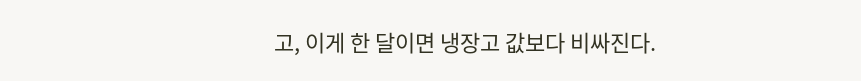고, 이게 한 달이면 냉장고 값보다 비싸진다.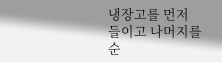냉장고를 먼저 들이고 나머지를 순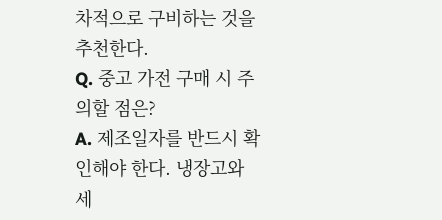차적으로 구비하는 것을 추천한다.
Q. 중고 가전 구매 시 주의할 점은?
A. 제조일자를 반드시 확인해야 한다. 냉장고와 세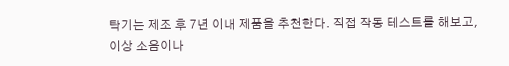탁기는 제조 후 7년 이내 제품을 추천한다. 직접 작동 테스트를 해보고, 이상 소음이나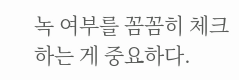녹 여부를 꼼꼼히 체크하는 게 중요하다.